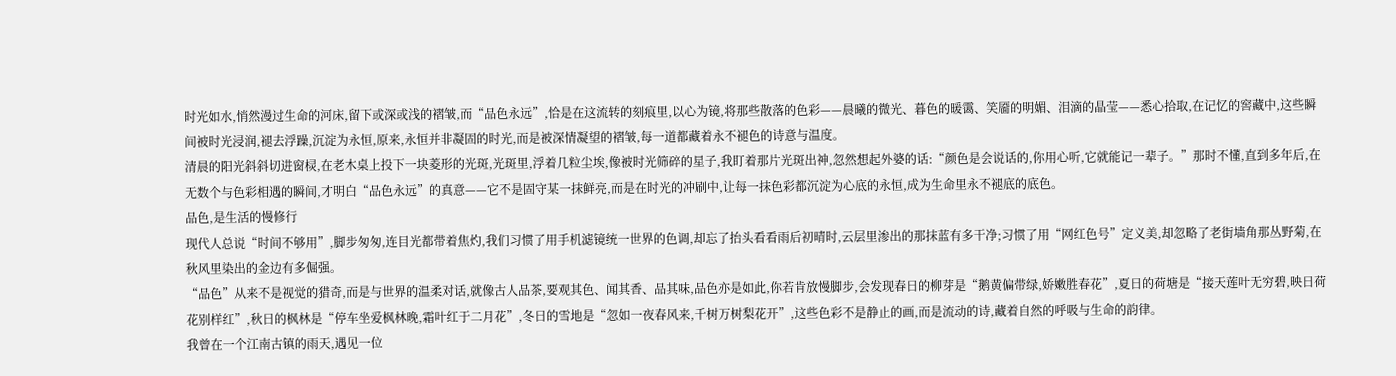时光如水,悄然漫过生命的河床,留下或深或浅的褶皱,而“品色永远”,恰是在这流转的刻痕里,以心为镜,将那些散落的色彩——晨曦的微光、暮色的暖霭、笑靥的明媚、泪滴的晶莹——悉心拾取,在记忆的窖藏中,这些瞬间被时光浸润,褪去浮躁,沉淀为永恒,原来,永恒并非凝固的时光,而是被深情凝望的褶皱,每一道都藏着永不褪色的诗意与温度。
清晨的阳光斜斜切进窗棂,在老木桌上投下一块菱形的光斑,光斑里,浮着几粒尘埃,像被时光筛碎的星子,我盯着那片光斑出神,忽然想起外婆的话:“颜色是会说话的,你用心听,它就能记一辈子。”那时不懂,直到多年后,在无数个与色彩相遇的瞬间,才明白“品色永远”的真意——它不是固守某一抹鲜亮,而是在时光的冲刷中,让每一抹色彩都沉淀为心底的永恒,成为生命里永不褪底的底色。
品色,是生活的慢修行
现代人总说“时间不够用”,脚步匆匆,连目光都带着焦灼,我们习惯了用手机滤镜统一世界的色调,却忘了抬头看看雨后初晴时,云层里渗出的那抹蓝有多干净;习惯了用“网红色号”定义美,却忽略了老街墙角那丛野菊,在秋风里染出的金边有多倔强。
“品色”从来不是视觉的猎奇,而是与世界的温柔对话,就像古人品茶,要观其色、闻其香、品其味,品色亦是如此,你若肯放慢脚步,会发现春日的柳芽是“鹅黄偏带绿,娇嫩胜春花”,夏日的荷塘是“接天莲叶无穷碧,映日荷花别样红”,秋日的枫林是“停车坐爱枫林晚,霜叶红于二月花”,冬日的雪地是“忽如一夜春风来,千树万树梨花开”,这些色彩不是静止的画,而是流动的诗,藏着自然的呼吸与生命的韵律。
我曾在一个江南古镇的雨天,遇见一位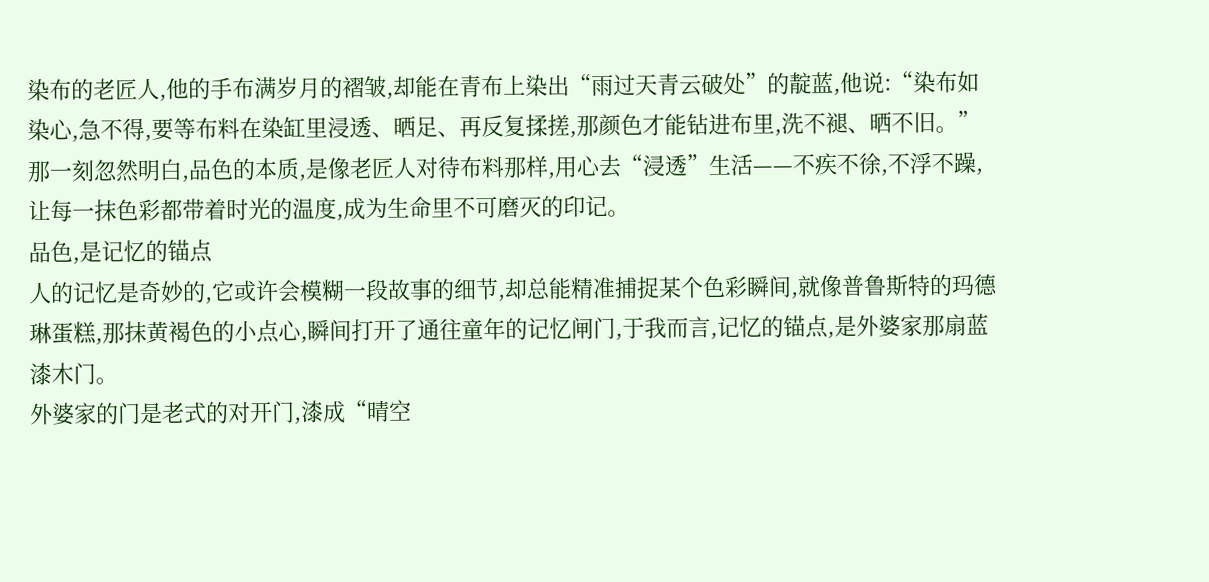染布的老匠人,他的手布满岁月的褶皱,却能在青布上染出“雨过天青云破处”的靛蓝,他说:“染布如染心,急不得,要等布料在染缸里浸透、晒足、再反复揉搓,那颜色才能钻进布里,洗不褪、晒不旧。”那一刻忽然明白,品色的本质,是像老匠人对待布料那样,用心去“浸透”生活——不疾不徐,不浮不躁,让每一抹色彩都带着时光的温度,成为生命里不可磨灭的印记。
品色,是记忆的锚点
人的记忆是奇妙的,它或许会模糊一段故事的细节,却总能精准捕捉某个色彩瞬间,就像普鲁斯特的玛德琳蛋糕,那抹黄褐色的小点心,瞬间打开了通往童年的记忆闸门,于我而言,记忆的锚点,是外婆家那扇蓝漆木门。
外婆家的门是老式的对开门,漆成“晴空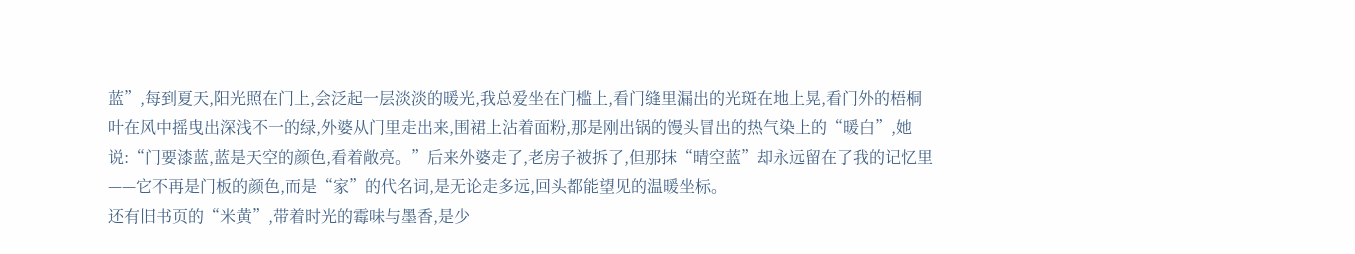蓝”,每到夏天,阳光照在门上,会泛起一层淡淡的暖光,我总爱坐在门槛上,看门缝里漏出的光斑在地上晃,看门外的梧桐叶在风中摇曳出深浅不一的绿,外婆从门里走出来,围裙上沾着面粉,那是刚出锅的馒头冒出的热气染上的“暖白”,她说:“门要漆蓝,蓝是天空的颜色,看着敞亮。”后来外婆走了,老房子被拆了,但那抹“晴空蓝”却永远留在了我的记忆里——它不再是门板的颜色,而是“家”的代名词,是无论走多远,回头都能望见的温暖坐标。
还有旧书页的“米黄”,带着时光的霉味与墨香,是少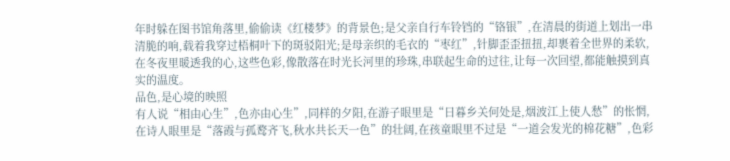年时躲在图书馆角落里,偷偷读《红楼梦》的背景色;是父亲自行车铃铛的“铬银”,在清晨的街道上划出一串清脆的响,载着我穿过梧桐叶下的斑驳阳光;是母亲织的毛衣的“枣红”,针脚歪歪扭扭,却裹着全世界的柔软,在冬夜里暖透我的心,这些色彩,像散落在时光长河里的珍珠,串联起生命的过往,让每一次回望,都能触摸到真实的温度。
品色,是心境的映照
有人说“相由心生”,色亦由心生”,同样的夕阳,在游子眼里是“日暮乡关何处是,烟波江上使人愁”的怅惘,在诗人眼里是“落霞与孤鹜齐飞,秋水共长天一色”的壮阔,在孩童眼里不过是“一道会发光的棉花糖”,色彩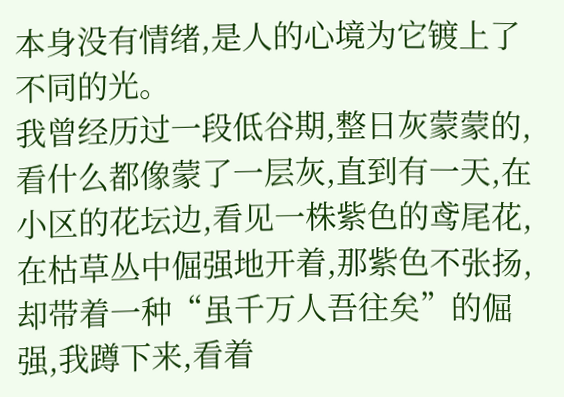本身没有情绪,是人的心境为它镀上了不同的光。
我曾经历过一段低谷期,整日灰蒙蒙的,看什么都像蒙了一层灰,直到有一天,在小区的花坛边,看见一株紫色的鸢尾花,在枯草丛中倔强地开着,那紫色不张扬,却带着一种“虽千万人吾往矣”的倔强,我蹲下来,看着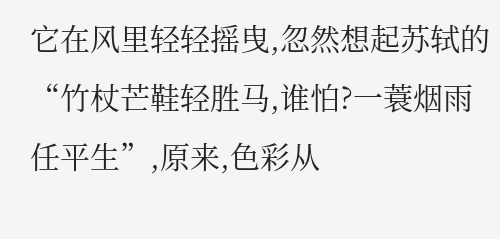它在风里轻轻摇曳,忽然想起苏轼的“竹杖芒鞋轻胜马,谁怕?一蓑烟雨任平生”,原来,色彩从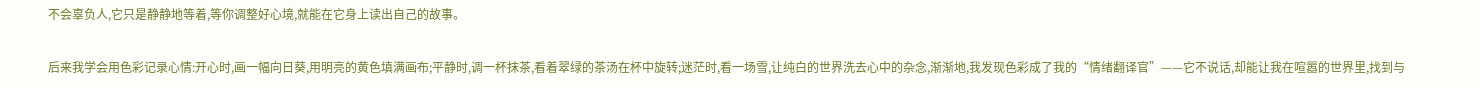不会辜负人,它只是静静地等着,等你调整好心境,就能在它身上读出自己的故事。

后来我学会用色彩记录心情:开心时,画一幅向日葵,用明亮的黄色填满画布;平静时,调一杯抹茶,看着翠绿的茶汤在杯中旋转;迷茫时,看一场雪,让纯白的世界洗去心中的杂念,渐渐地,我发现色彩成了我的“情绪翻译官”——它不说话,却能让我在喧嚣的世界里,找到与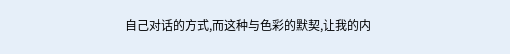自己对话的方式,而这种与色彩的默契,让我的内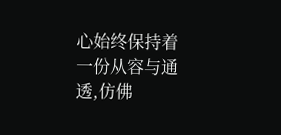心始终保持着一份从容与通透,仿佛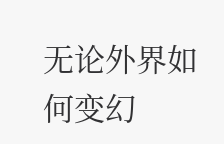无论外界如何变幻